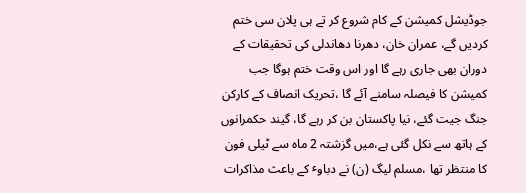جوڈیشل کمیشن کے کام شروع کر تے ہی پلان سی ختم کردیں گے، عمران خان، دھرنا دھاندلی کی تحقیقات کے دوران بھی جاری رہے گا اور اس وقت ختم ہوگا جب کمیشن کا فیصلہ سامنے آئے گا ،تحریک انصاف کے کارکن جنگ جیت گئے، نیا پاکستان بن کر رہے گا، گیند حکمرانوں کے ہاتھ سے نکل گئی ہے،میں گزشتہ 2 ماہ سے ٹیلی فون کا منتظر تھا ،مسلم لیگ (ن) نے دباوٴ کے باعث مذاکرات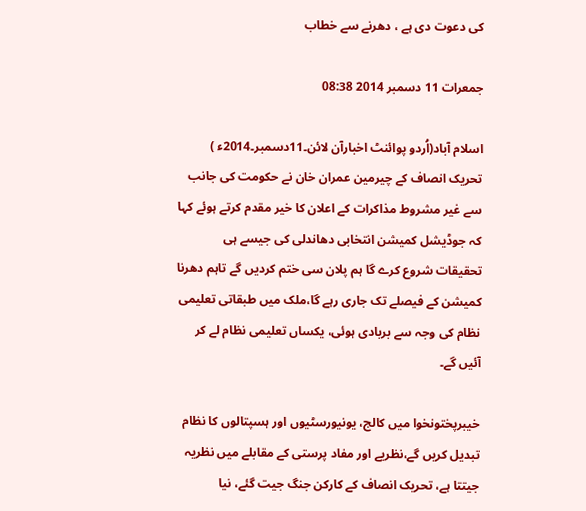کی دعوت دی ہے ، دھرنے سے خطاب

جمعرات 11 دسمبر 2014 08:38

اسلام آباد(اُردو پوائنٹ اخبارآن لائن۔11دسمبر۔2014ء ) تحریک انصاف کے چیرمین عمران خان نے حکومت کی جانب سے غیر مشروط مذاکرات کے اعلان کا خیر مقدم کرتے ہوئے کہا کہ جوڈیشل کمیشن انتخابی دھاندلی کی جیسے ہی تحقیقات شروع کرے گا ہم پلان سی ختم کردیں گے تاہم دھرنا کمیشن کے فیصلے تک جاری رہے گا،ملک میں طبقاتی تعلیمی نظام کی وجہ سے بربادی ہوئی، یکساں تعلیمی نظام لے کر آئیں گے۔

خیبرپختونخوا میں کالج، یونیورسٹیوں اور ہسپتالوں کا نظام تبدیل کریں گے،نظریے اور مفاد پرستی کے مقابلے میں نظریہ جیتتا ہے، تحریک انصاف کے کارکن جنگ جیت گئے، نیا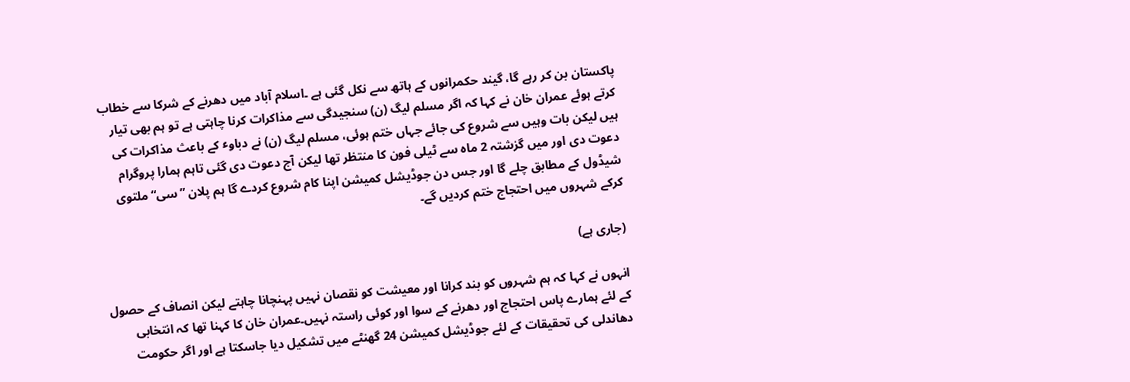پاکستان بن کر رہے گا، گیند حکمرانوں کے ہاتھ سے نکل گئی ہے ۔اسلام آباد میں دھرنے کے شرکا سے خطاب کرتے ہوئے عمران خان نے کہا کہ اگر مسلم لیگ (ن) سنجیدگی سے مذاکرات کرنا چاہتی ہے تو ہم بھی تیار ہیں لیکن بات وہیں سے شروع کی جائے جہاں ختم ہوئی، مسلم لیگ (ن) نے دباوٴ کے باعث مذاکرات کی دعوت دی اور میں گزشتہ 2 ماہ سے ٹیلی فون کا منتظر تھا لیکن آج دعوت دی گئی تاہم ہمارا پروگرام شیڈول کے مطابق چلے گا اور جس دن جوڈیشل کمیشن اپنا کام شروع کردے گا ہم پلان ”سی“ ملتوی کرکے شہروں میں احتجاج ختم کردیں گے۔

(جاری ہے)

انہوں نے کہا کہ ہم شہروں کو بند کرانا اور معیشت کو نقصان نہیں پہنچانا چاہتے لیکن انصاف کے حصول کے لئے ہمارے پاس احتجاج اور دھرنے کے سوا اور کوئی راستہ نہیں۔عمران خان کا کہنا تھا کہ انتخابی دھاندلی کی تحقیقات کے لئے جوڈیشل کمیشن 24 گھنٹے میں تشکیل دیا جاسکتا ہے اور اگر حکومت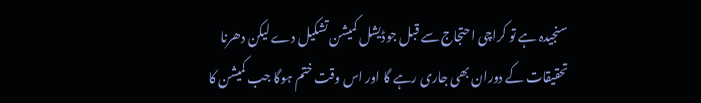سنجیدہ ہے تو کراچی احتجاج سے قبل جوڈیشل کمیشن تشکیل دے لیکن دھرنا تحقیقات کے دوران بھی جاری رہے گا اور اس وقت ختم ہوگا جب کمیشن کا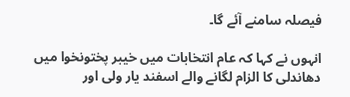فیصلہ سامنے آئے گا۔

انہوں نے کہا کہ عام انتخابات میں خیبر پختونخوا میں دھاندلی کا الزام لگانے والے اسفند یار ولی اور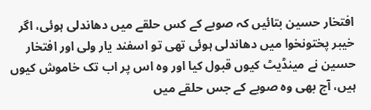افتخار حسین بتائیں کہ صوبے کے کس حلقے میں دھاندلی ہوئی، اگر خیبر پختونخوا میں دھاندلی ہوئی تھی تو اسفند یار ولی اور افتخار حسین نے مینڈیٹ کیوں قبول کیا اور وہ اس پر اب تک خاموش کیوں ہیں، آج بھی وہ صوبے کے جس حلقے میں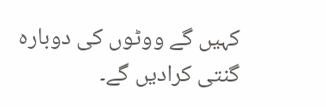کہیں گے ووٹوں کی دوبارہ گنتی کرادیں گے۔